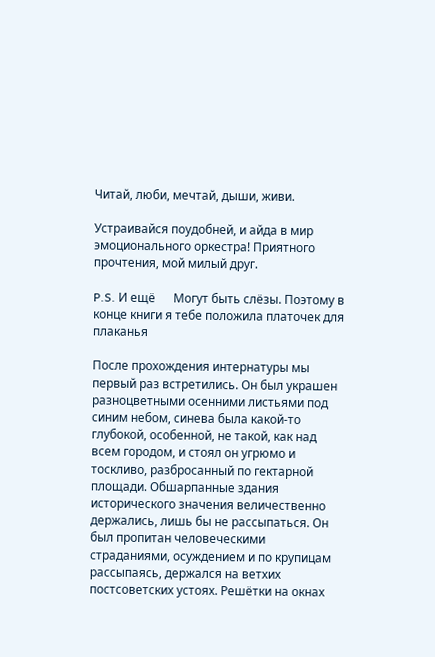Читай, люби, мечтай, дыши, живи.

Устраивайся поудобней, и айда в мир эмоционального оркестра! Приятного прочтения, мой милый друг.

P.S. И ещё      Могут быть слёзы. Поэтому в конце книги я тебе положила платочек для плаканья

После прохождения интернатуры мы первый раз встретились. Он был украшен разноцветными осенними листьями под синим небом, синева была какой-то глубокой, особенной, не такой, как над всем городом, и стоял он угрюмо и тоскливо, разбросанный по гектарной площади. Обшарпанные здания исторического значения величественно держались, лишь бы не рассыпаться. Он был пропитан человеческими страданиями, осуждением и по крупицам рассыпаясь, держался на ветхих постсоветских устоях. Решётки на окнах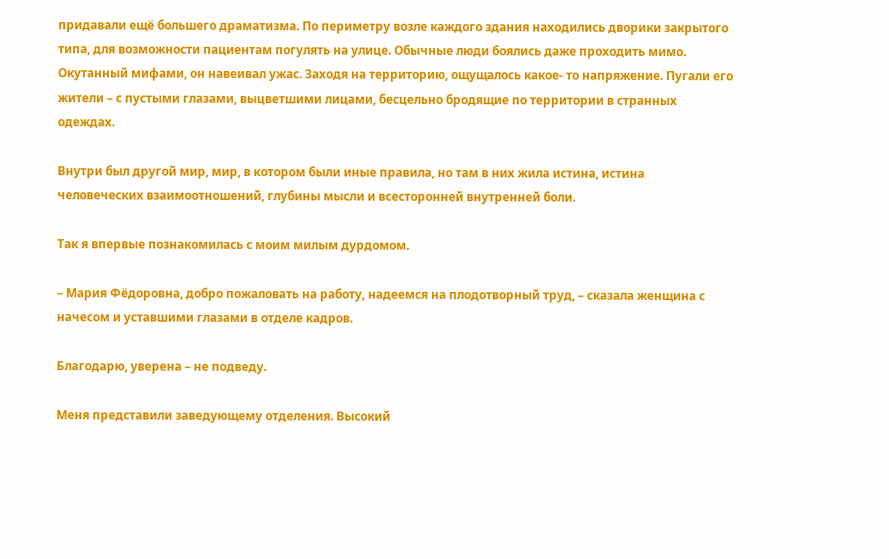придавали ещё большего драматизма. По периметру возле каждого здания находились дворики закрытого типа, для возможности пациентам погулять на улице. Обычные люди боялись даже проходить мимо. Окутанный мифами, он навеивал ужас. Заходя на территорию, ощущалось какое- то напряжение. Пугали его жители – с пустыми глазами, выцветшими лицами, бесцельно бродящие по территории в странных одеждах.

Внутри был другой мир, мир, в котором были иные правила, но там в них жила истина, истина человеческих взаимоотношений, глубины мысли и всесторонней внутренней боли.

Так я впервые познакомилась с моим милым дурдомом.

– Мария Фёдоровна, добро пожаловать на работу, надеемся на плодотворный труд, – сказала женщина с начесом и уставшими глазами в отделе кадров.

Благодарю, уверена – не подведу.

Меня представили заведующему отделения. Высокий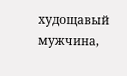худощавый мужчина,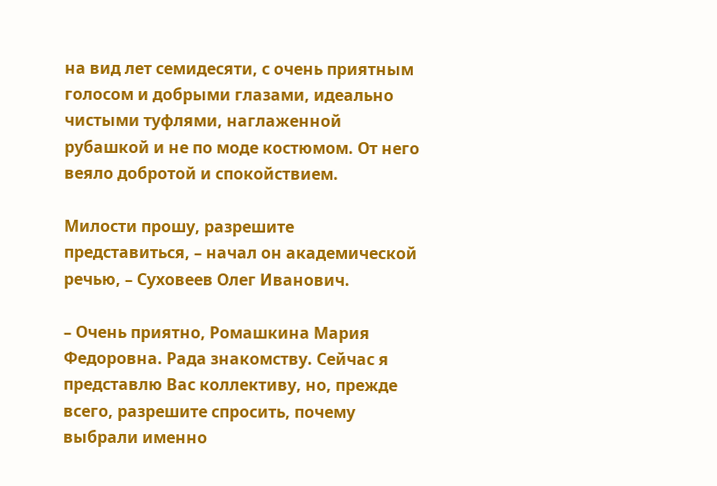на вид лет семидесяти, с очень приятным голосом и добрыми глазами, идеально чистыми туфлями, наглаженной рубашкой и не по моде костюмом. От него веяло добротой и спокойствием.

Милости прошу, разрешите представиться, – начал он академической речью, – Суховеев Олег Иванович.

– Очень приятно, Ромашкина Мария Федоровна. Рада знакомству. Сейчас я представлю Вас коллективу, но, прежде всего, разрешите спросить, почему выбрали именно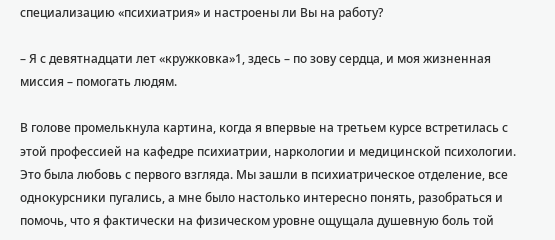специализацию «психиатрия» и настроены ли Вы на работу?

– Я с девятнадцати лет «кружковка»1, здесь – по зову сердца, и моя жизненная миссия – помогать людям.

В голове промелькнула картина, когда я впервые на третьем курсе встретилась с этой профессией на кафедре психиатрии, наркологии и медицинской психологии. Это была любовь с первого взгляда. Мы зашли в психиатрическое отделение, все однокурсники пугались, а мне было настолько интересно понять, разобраться и помочь, что я фактически на физическом уровне ощущала душевную боль той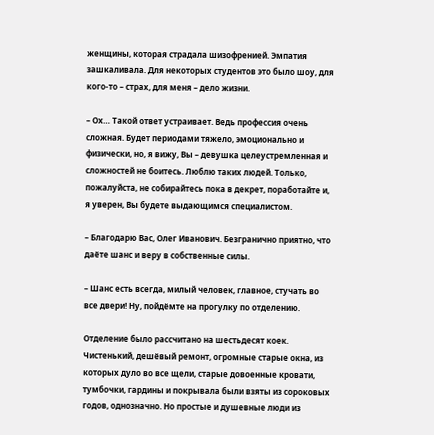женщины, которая страдала шизофренией. Эмпатия зашкаливала. Для некоторых студентов это было шоу, для кого-то – страх, для меня – дело жизни.

– Ох… Такой ответ устраивает. Ведь профессия очень сложная. Будет периодами тяжело, эмоционально и физически, но, я вижу, Вы – девушка целеустремленная и сложностей не боитесь. Люблю таких людей. Только, пожалуйста, не собирайтесь пока в декрет, поработайте и, я уверен, Вы будете выдающимся специалистом.

– Благодарю Вас, Олег Иванович. Безгранично приятно, что даёте шанс и веру в собственные силы.

– Шанс есть всегда, милый человек, главное, стучать во все двери! Ну, пойдёмте на прогулку по отделению.

Отделение было рассчитано на шестьдесят коек. Чистенький, дешёвый ремонт, огромные старые окна, из которых дуло во все щели, старые довоенные кровати, тумбочки, гардины и покрывала были взяты из сороковых годов, однозначно. Но простые и душевные люди из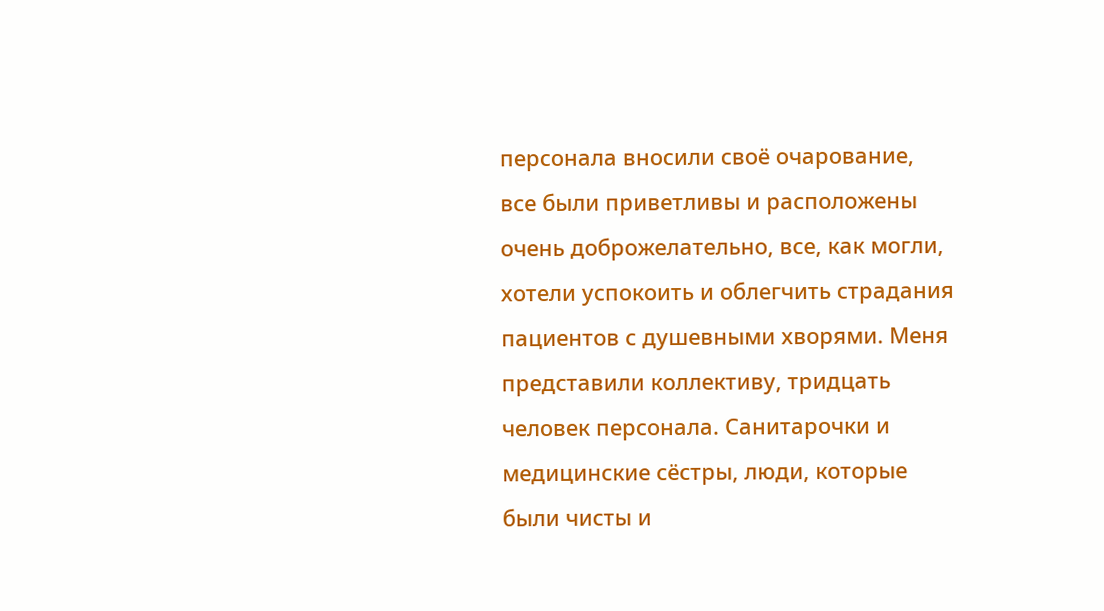персонала вносили своё очарование, все были приветливы и расположены очень доброжелательно, все, как могли, хотели успокоить и облегчить страдания пациентов с душевными хворями. Меня представили коллективу, тридцать человек персонала. Санитарочки и медицинские сёстры, люди, которые были чисты и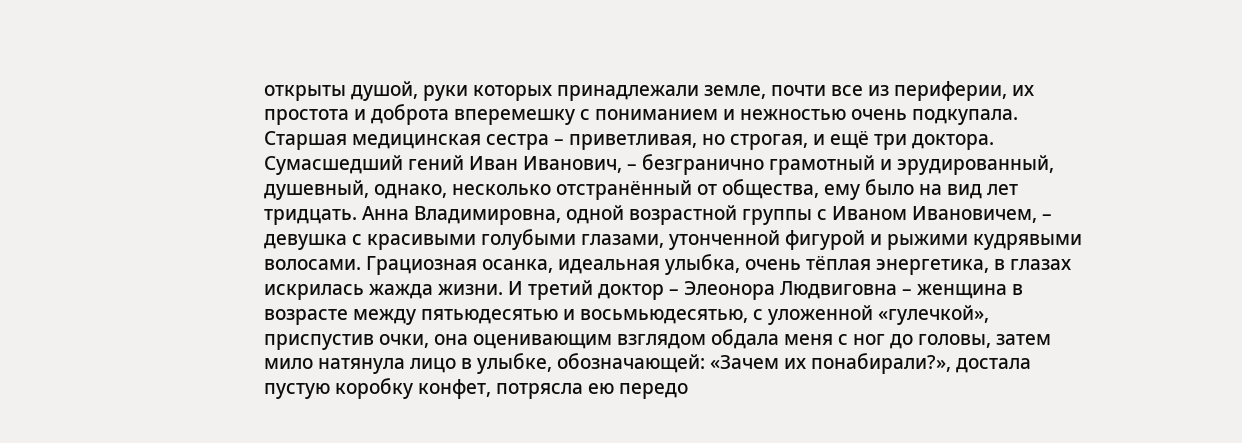открыты душой, руки которых принадлежали земле, почти все из периферии, их простота и доброта вперемешку с пониманием и нежностью очень подкупала. Старшая медицинская сестра – приветливая, но строгая, и ещё три доктора. Сумасшедший гений Иван Иванович, – безгранично грамотный и эрудированный, душевный, однако, несколько отстранённый от общества, ему было на вид лет тридцать. Анна Владимировна, одной возрастной группы с Иваном Ивановичем, – девушка с красивыми голубыми глазами, утонченной фигурой и рыжими кудрявыми волосами. Грациозная осанка, идеальная улыбка, очень тёплая энергетика, в глазах искрилась жажда жизни. И третий доктор – Элеонора Людвиговна – женщина в возрасте между пятьюдесятью и восьмьюдесятью, с уложенной «гулечкой», приспустив очки, она оценивающим взглядом обдала меня с ног до головы, затем мило натянула лицо в улыбке, обозначающей: «Зачем их понабирали?», достала пустую коробку конфет, потрясла ею передо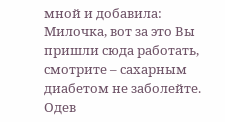мной и добавила: Милочка, вот за это Вы пришли сюда работать, смотрите – сахарным диабетом не заболейте. Одев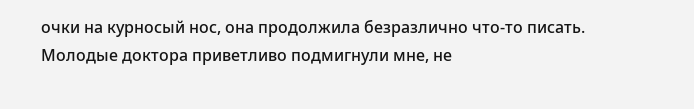очки на курносый нос, она продолжила безразлично что-то писать. Молодые доктора приветливо подмигнули мне, не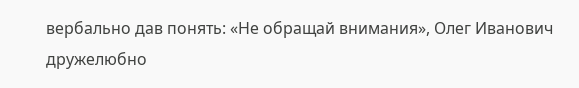вербально дав понять: «Не обращай внимания», Олег Иванович дружелюбно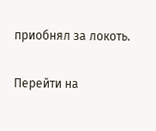приобнял за локоть.

Перейти на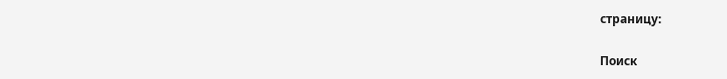страницу:

Поиск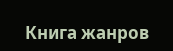Книга жанров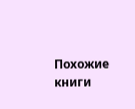Похожие книги